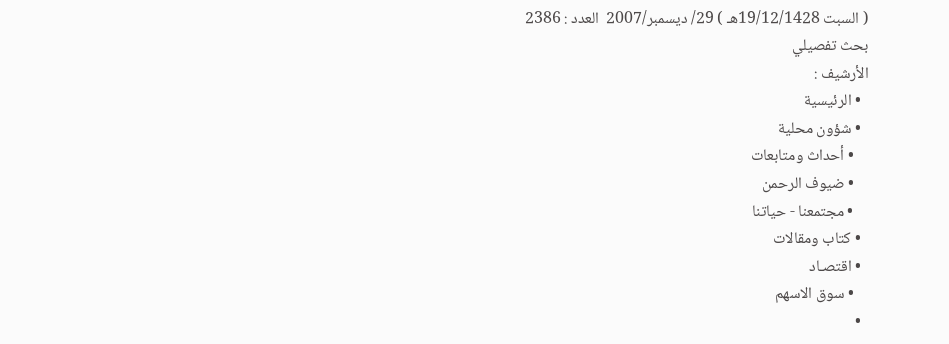( السبت 19/12/1428هـ ) 29/ ديسمبر/2007  العدد : 2386
بحث تفصيلي
الأرشيف :
  • الرئيسية
  • شؤون محلية
    • أحداث ومتابعات
    • ضيوف الرحمن
    • مجتمعنا - حياتنا
  • كتاب ومقالات
  • اقتصـاد
    • سوق الاسهم
  •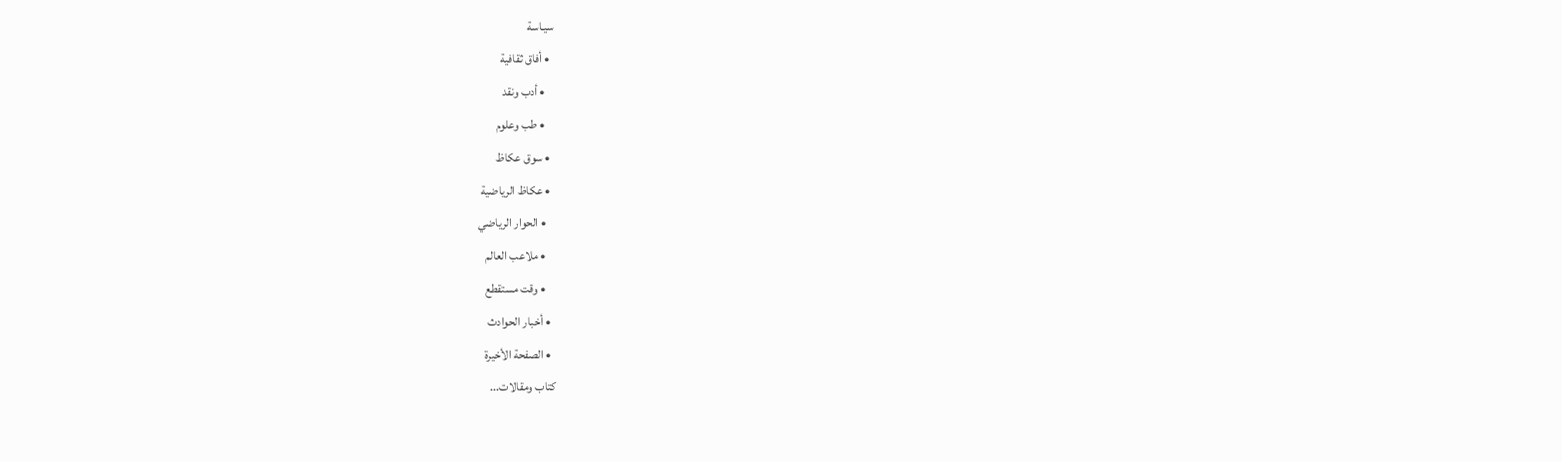سيـاسة
  • أفاق ثقافية
    • أدب ونقد
    • طب وعلوم
  • سوق عكاظ
  • عكاظ الرياضية
    • الحوار الرياضي
    • ملاعب العالم
    • وقت مستقطع
  • أخبار الحوادث
  • الصفحة الأخيرة
كتاب ومقالات...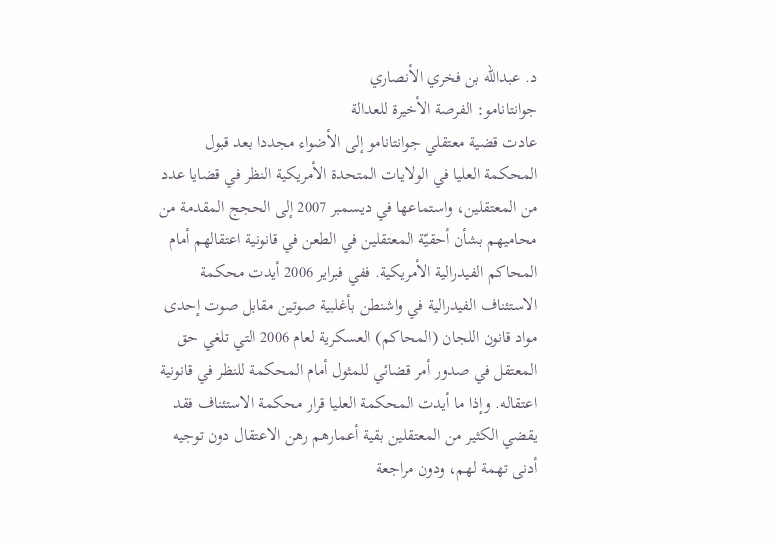د. عبدالله بن فخري الأنصاري
جوانتانامو: الفرصة الأخيرة للعدالة
عادت قضية معتقلي جوانتانامو إلى الأضواء مجددا بعد قبول المحكمة العليا في الولايات المتحدة الأمريكية النظر في قضايا عدد من المعتقلين، واستماعها في ديسمبر 2007 إلى الحجج المقدمة من محاميهم بشأن أحقيّة المعتقلين في الطعن في قانونية اعتقالهم أمام المحاكم الفيدرالية الأمريكية. ففي فبراير 2006 أيدت محكمة الاستئناف الفيدرالية في واشنطن بأغلبية صوتين مقابل صوت إحدى مواد قانون اللجان (المحاكم) العسكرية لعام 2006 التي تلغي حق المعتقل في صدور أمر قضائي للمثول أمام المحكمة للنظر في قانونية اعتقاله. وإذا ما أيدت المحكمة العليا قرار محكمة الاستئناف فقد يقضي الكثير من المعتقلين بقية أعمارهم رهن الاعتقال دون توجيه أدنى تهمة لهم، ودون مراجعة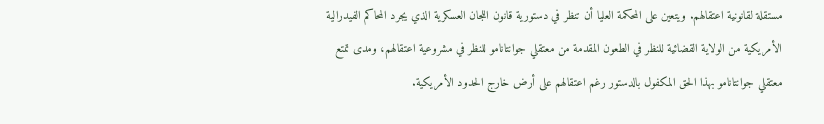مستقلة لقانونية اعتقالهم. ويتعين على المحكمة العليا أن تنظر في دستورية قانون اللجان العسكرية الذي يجرد المحاكم الفيدرالية الأمريكية من الولاية القضائية للنظر في الطعون المقدمة من معتقلي جوانتانامو للنظر في مشروعية اعتقالهم، ومدى تمتع معتقلي جوانتانامو بهذا الحق المكفول بالدستور رغم اعتقالهم على أرض خارج الحدود الأمريكية.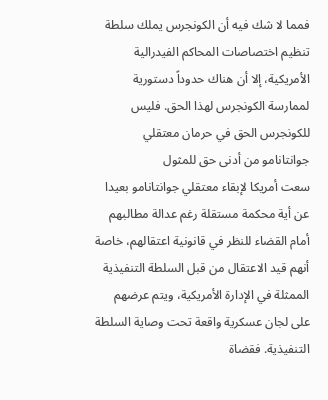فمما لا شك فيه أن الكونجرس يملك سلطة تنظيم اختصاصات المحاكم الفيدرالية الأمريكية، إلا أن هناك حدوداً دستورية لممارسة الكونجرس لهذا الحق. فليس للكونجرس الحق في حرمان معتقلي جوانتانامو من أدنى حق للمثول
سعت أمريكا لإبقاء معتقلي جوانتانامو بعيدا عن أية محكمة مستقلة رغم عدالة مطالبهم
أمام القضاء للنظر في قانونية اعتقالهم، خاصة أنهم قيد الاعتقال من قبل السلطة التنفيذية الممثلة في الإدارة الأمريكية، ويتم عرضهم على لجان عسكرية واقعة تحت وصاية السلطة التنفيذية. فقضاة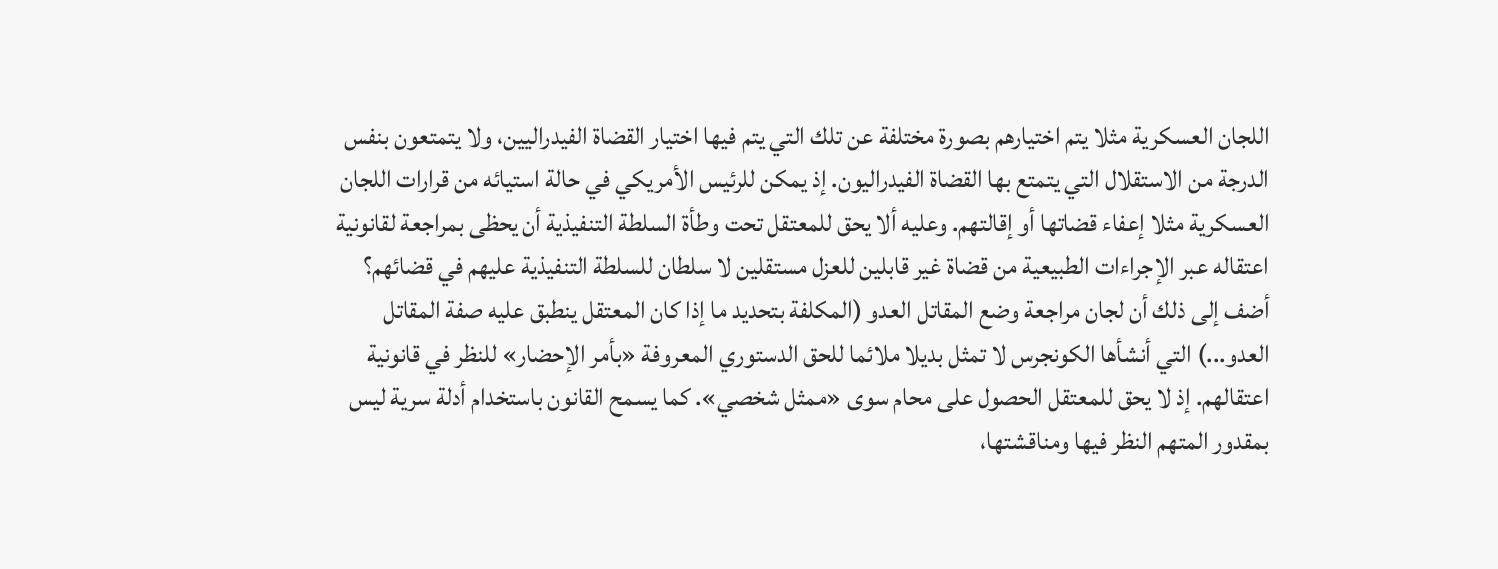اللجان العسكرية مثلا يتم اختيارهم بصورة مختلفة عن تلك التي يتم فيها اختيار القضاة الفيدراليين، ولا يتمتعون بنفس الدرجة من الاستقلال التي يتمتع بها القضاة الفيدراليون. إذ يمكن للرئيس الأمريكي في حالة استيائه من قرارات اللجان العسكرية مثلا إعفاء قضاتها أو إقالتهم. وعليه ألا يحق للمعتقل تحت وطأة السلطة التنفيذية أن يحظى بمراجعة لقانونية اعتقاله عبر الإجراءات الطبيعية من قضاة غير قابلين للعزل مستقلين لا سلطان للسلطة التنفيذية عليهم في قضائهم؟ أضف إلى ذلك أن لجان مراجعة وضع المقاتل العدو (المكلفة بتحديد ما إذا كان المعتقل ينطبق عليه صفة المقاتل العدو...) التي أنشأها الكونجرس لا تمثل بديلا ملائما للحق الدستوري المعروفة «بأمر الإحضار» للنظر في قانونية اعتقالهم. إذ لا يحق للمعتقل الحصول على محام سوى «ممثل شخصي». كما يسمح القانون باستخدام أدلة سرية ليس بمقدور المتهم النظر فيها ومناقشتها،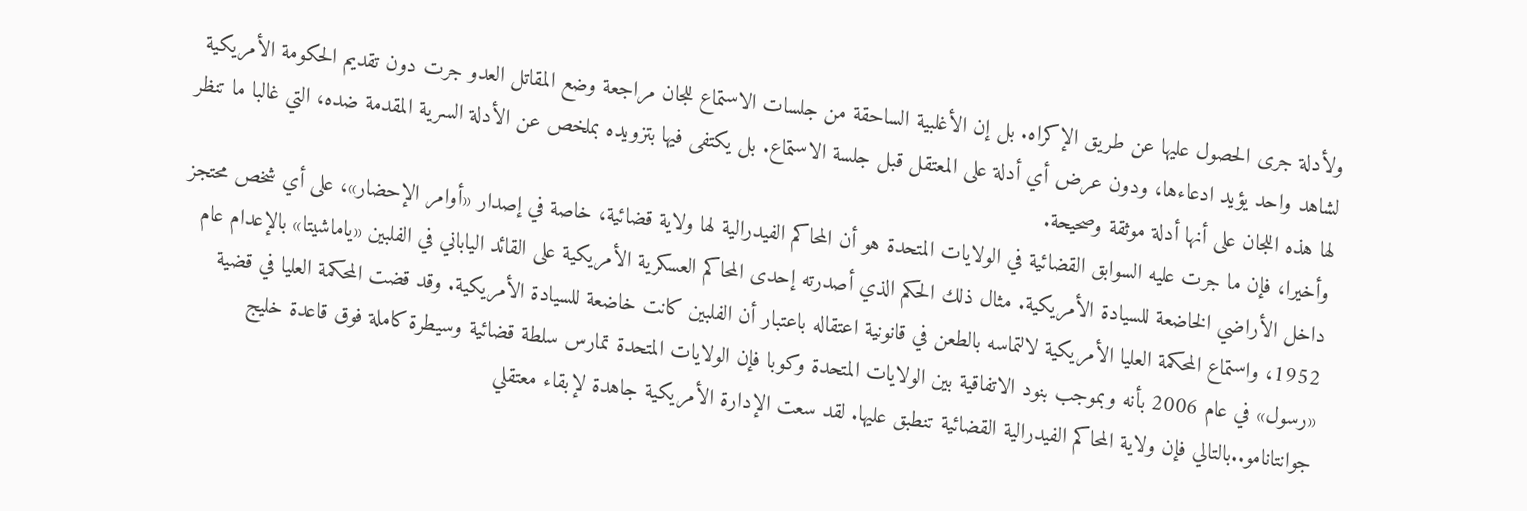ولأدلة جرى الحصول عليها عن طريق الإكراه. بل إن الأغلبية الساحقة من جلسات الاستماع للجان مراجعة وضع المقاتل العدو جرت دون تقديم الحكومة الأمريكية لشاهد واحد يؤيد ادعاءها، ودون عرض أي أدلة على المعتقل قبل جلسة الاستماع. بل يكتفى فيها بتزويده بملخص عن الأدلة السرية المقدمة ضده، التي غالبا ما تنظر لها هذه اللجان على أنها أدلة موثقة وصحيحة.
وأخيرا، فإن ما جرت عليه السوابق القضائية في الولايات المتحدة هو أن المحاكم الفيدرالية لها ولاية قضائية، خاصة في إصدار «أوامر الإحضار»، على أي شخص محتجز داخل الأراضي الخاضعة للسيادة الأمريكية. مثال ذلك الحكم الذي أصدرته إحدى المحاكم العسكرية الأمريكية على القائد الياباني في الفلبين «ياماشيتا» بالإعدام عام 1952، واستماع المحكمة العليا الأمريكية لالتماسه بالطعن في قانونية اعتقاله باعتبار أن الفلبين كانت خاضعة للسيادة الأمريكية. وقد قضت المحكمة العليا في قضية «رسول» في عام 2006 بأنه وبموجب بنود الاتفاقية بين الولايات المتحدة وكوبا فإن الولايات المتحدة تمارس سلطة قضائية وسيطرة كاملة فوق قاعدة خليج جوانتانامو..بالتالي فإن ولاية المحاكم الفيدرالية القضائية تنطبق عليها. لقد سعت الإدارة الأمريكية جاهدة لإبقاء معتقلي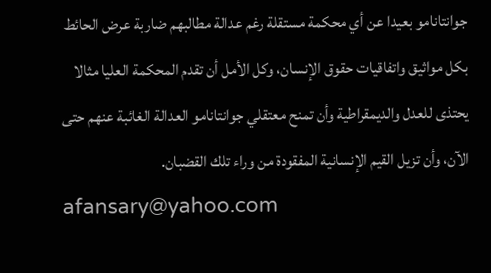جوانتانامو بعيدا عن أي محكمة مستقلة رغم عدالة مطالبهم ضاربة عرض الحائط بكل مواثيق واتفاقيات حقوق الإنسان، وكل الأمل أن تقدم المحكمة العليا مثالا يحتذى للعدل والديمقراطية وأن تمنح معتقلي جوانتانامو العدالة الغائبة عنهم حتى الآن، وأن تزيل القيم الإنسانية المفقودة من وراء تلك القضبان.
afansary@yahoo.com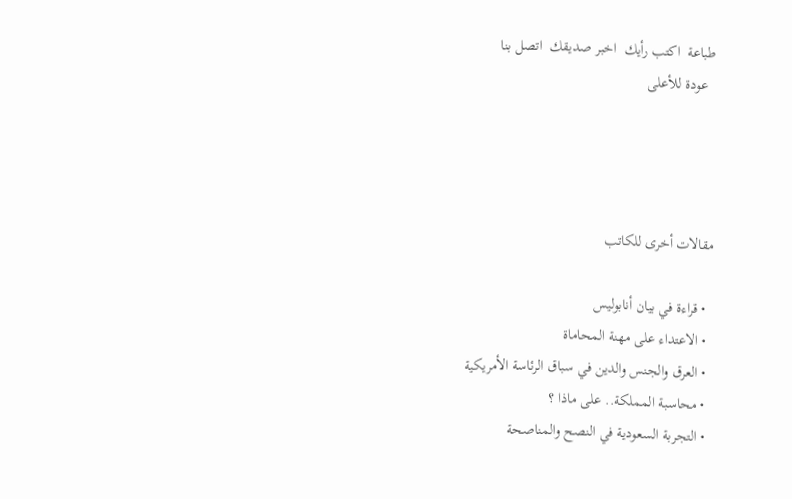طباعة  اكتب رأيك  اخبر صديقك  اتصل بنا
  عودة للأعلى




مقالات أخرى للكاتب

  • قراءة في بيان أنابوليس
  • الاعتداء على مهنة المحاماة
  • العرق والجنس والدين في سباق الرئاسة الأمريكية
  • محاسبة المملكة.. على ماذا ؟
  • التجربة السعودية في النصح والمناصحة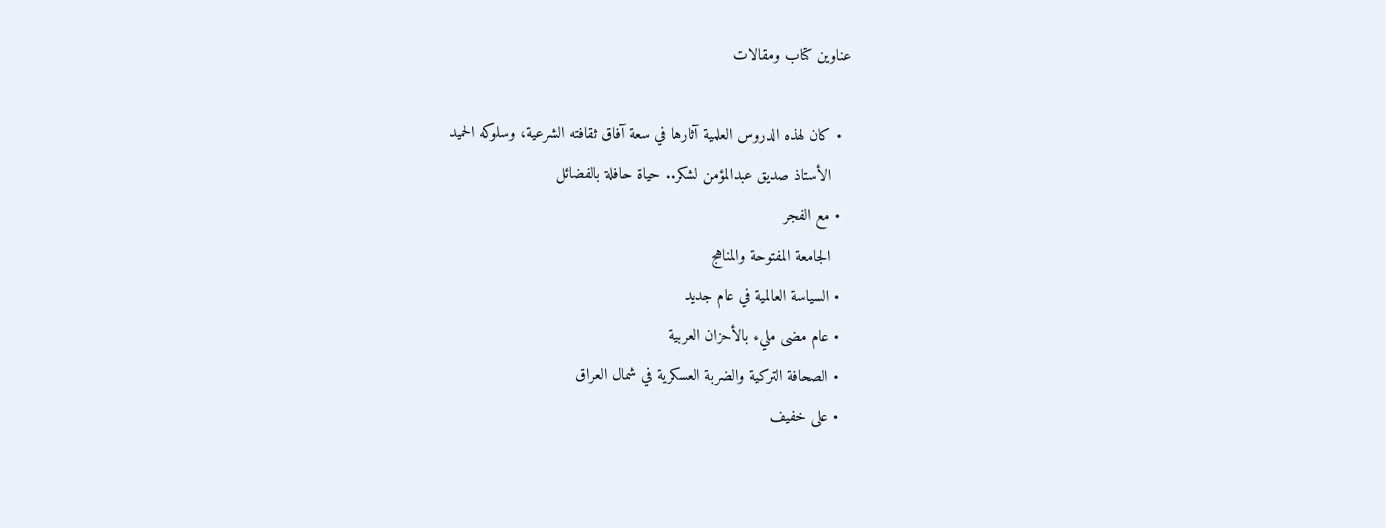عناوين كتاب ومقالات

  • كان لهذه الدروس العلمية آثارها في سعة آفاق ثقافته الشرعية، وسلوكه الحميد
    الأستاذ صديق عبدالمؤمن لشكر.. حياة حافلة بالفضائل
  • مع الفجر
    الجامعة المفتوحة والمناهج
  • السياسة العالمية في عام جديد
  • عام مضى مليء بالأحزان العربية
  • الصحافة التركية والضربة العسكرية في شمال العراق
  • على خفيف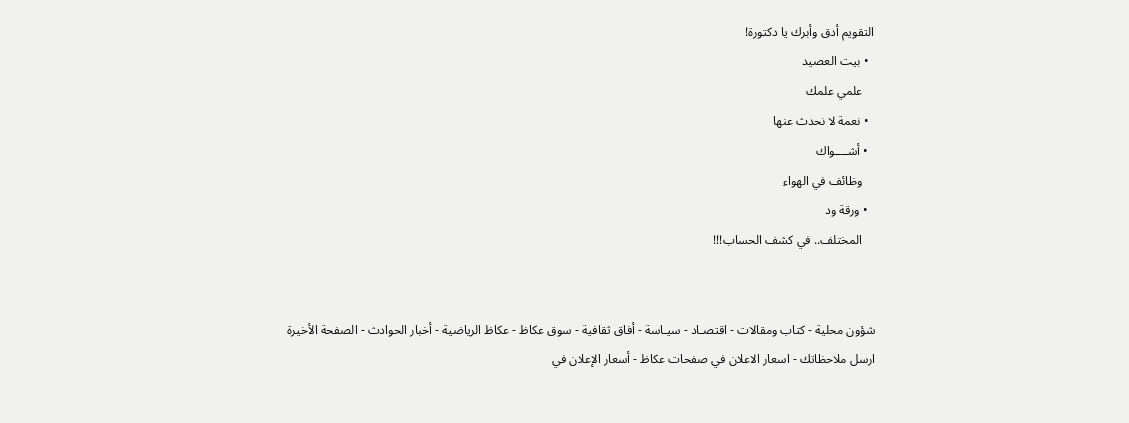التقويم أدق وأبرك يا دكتورة!
  • بيت العصيد
    علمي علمك
  • نعمة لا نحدث عنها
  • أشــــواك
    وظائف في الهواء
  • ورقة ود
    المختلف.. في كشف الحساب!!!


شؤون محلية - كتاب ومقالات - اقتصـاد - سيـاسة - أفاق ثقافية - سوق عكاظ - عكاظ الرياضية - أخبار الحوادث - الصفحة الأخيرة
ارسل ملاحظاتك - اسعار الاعلان في صفحات عكاظ - أسعار الإعلان في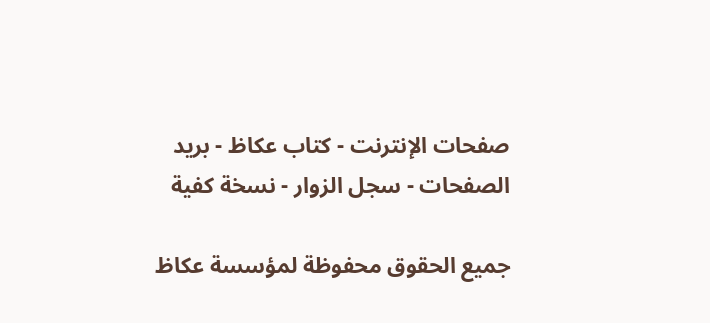صفحات الإنترنت - كتاب عكاظ - بريد الصفحات - سجل الزوار - نسخة كفية

جميع الحقوق محفوظة لمؤسسة عكاظ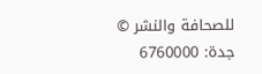للصحافة والنشر ©
جدة: 6760000